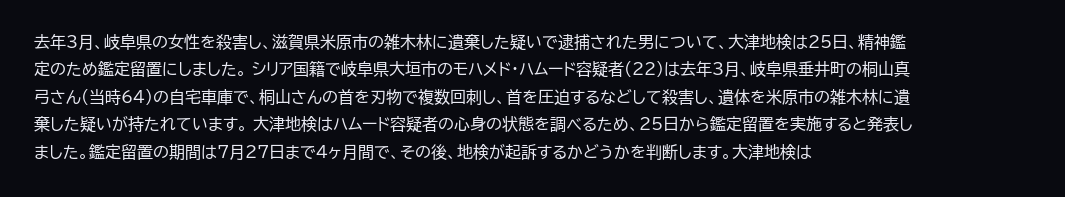去年3月、岐阜県の女性を殺害し、滋賀県米原市の雑木林に遺棄した疑いで逮捕された男について、大津地検は25日、精神鑑定のため鑑定留置にしました。 シリア国籍で岐阜県大垣市のモハメド・ハムード容疑者(22)は去年3月、岐阜県垂井町の桐山真弓さん(当時64)の自宅車庫で、桐山さんの首を刃物で複数回刺し、首を圧迫するなどして殺害し、遺体を米原市の雑木林に遺棄した疑いが持たれています。 大津地検はハムード容疑者の心身の状態を調べるため、25日から鑑定留置を実施すると発表しました。鑑定留置の期間は7月27日まで4ヶ月間で、その後、地検が起訴するかどうかを判断します。大津地検は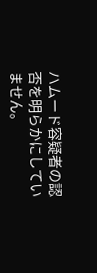ハムード容疑者の認否を明らかにしていません。